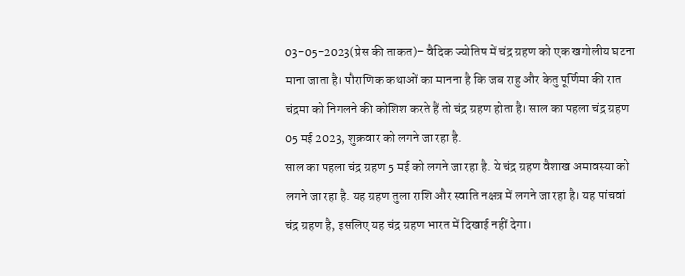03-05-2023(प्रेस की ताकत)– वैदिक ज्योतिष में चंद्र ग्रहण को एक खगोलीय घटना माना जाता है। पौराणिक कथाओं का मानना है कि जब राहु और केतु पूर्णिमा की रात चंद्रमा को निगलने की कोशिश करते हैं तो चंद्र ग्रहण होता है। साल का पहला चंद्र ग्रहण 05 मई 2023, शुक्रवार को लगने जा रहा है.
साल का पहला चंद्र ग्रहण 5 मई को लगने जा रहा है. ये चंद्र ग्रहण वैशाख अमावस्या को लगने जा रहा है. यह ग्रहण तुला राशि और स्वाति नक्षत्र में लगने जा रहा है। यह पांचवां चंद्र ग्रहण है, इसलिए यह चंद्र ग्रहण भारत में दिखाई नहीं देगा।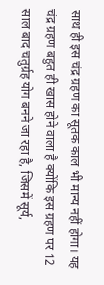साथ ही इस चंद्र ग्रहण का सूतक काल भी मान्य नहीं होगा। यह चंद्र ग्रहण बहुत ही खास होने वाला है क्योंकि इस ग्रहण पर 12 साल बाद चतुर्ग्रह योग बनने जा रहा है, जिसमें सूर्य,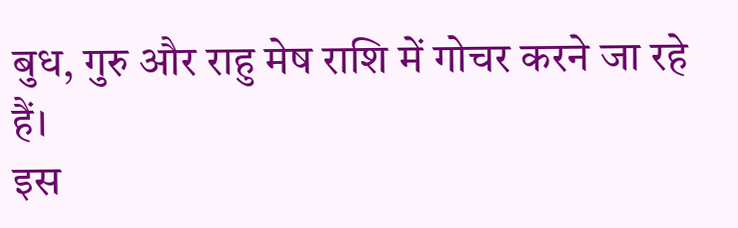बुध, गुरु और राहु मेष राशि में गोचर करने जा रहे हैं।
इस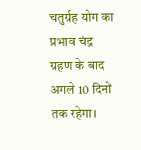चतुर्ग्रह योग का प्रभाव चंद्र ग्रहण के बाद अगले 10 दिनों तक रहेगा।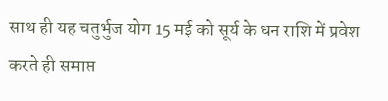साथ ही यह चतुर्भुज योग 15 मई को सूर्य के धन राशि में प्रवेश करते ही समाप्त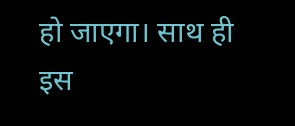हो जाएगा। साथ ही इस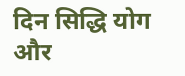दिन सिद्धि योग और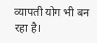व्यापती योग भी बन रहा है।